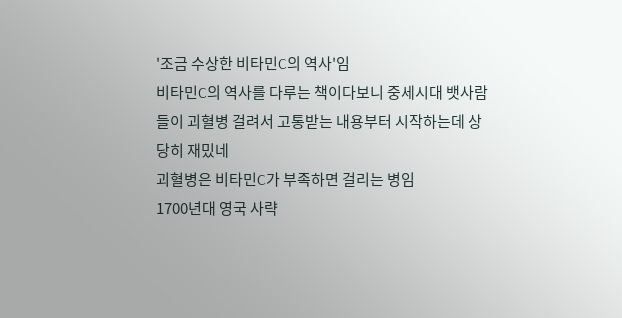'조금 수상한 비타민C의 역사'임
비타민C의 역사를 다루는 책이다보니 중세시대 뱃사람들이 괴혈병 걸려서 고통받는 내용부터 시작하는데 상당히 재밌네
괴혈병은 비타민C가 부족하면 걸리는 병임
1700년대 영국 사략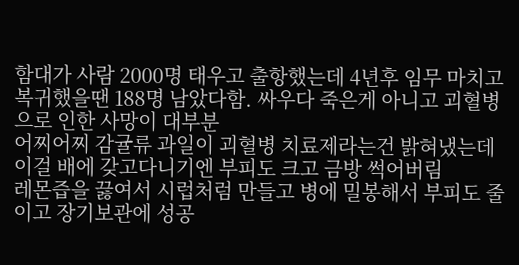함대가 사람 2000명 태우고 출항했는데 4년후 임무 마치고 복귀했을땐 188명 남았다함. 싸우다 죽은게 아니고 괴혈병으로 인한 사망이 대부분
어찌어찌 감귤류 과일이 괴혈병 치료제라는건 밝혀냈는데 이걸 배에 갖고다니기엔 부피도 크고 금방 썩어버림
레몬즙을 끓여서 시럽처럼 만들고 병에 밀봉해서 부피도 줄이고 장기보관에 성공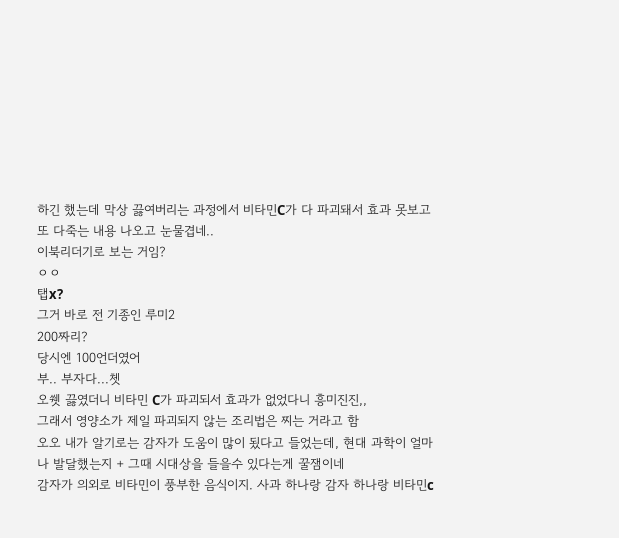하긴 했는데 막상 끓여버리는 과정에서 비타민C가 다 파괴돼서 효과 못보고 또 다죽는 내용 나오고 눈물겹네..
이북리더기로 보는 거임?
ㅇㅇ
탭x?
그거 바로 전 기종인 루미2
200짜리?
당시엔 100언더였어
부.. 부자다...쳇
오쒯 끓였더니 비타민 C가 파괴되서 효과가 없었다니 흥미진진,,
그래서 영양소가 제일 파괴되지 않는 조리법은 찌는 거라고 함
오오 내가 알기로는 감자가 도움이 많이 됬다고 들었는데, 현대 과학이 얼마나 발달했는지 + 그때 시대상을 들을수 있다는게 꿀잼이네
감자가 의외로 비타민이 풍부한 음식이지. 사과 하나랑 감자 하나랑 비타민c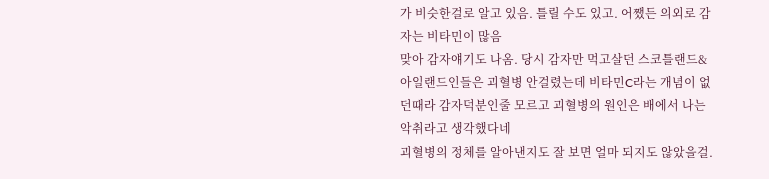가 비슷한걸로 알고 있음. 틀릴 수도 있고. 어쨌든 의외로 감자는 비타민이 많음
맞아 감자얘기도 나옴. 당시 감자만 먹고살던 스코틀랜드&아일랜드인들은 괴혈병 안걸렸는데 비타민C라는 개념이 없던때라 감자덕분인줄 모르고 괴혈병의 원인은 배에서 나는 악취라고 생각했다네
괴혈병의 정체를 알아낸지도 잘 보면 얼마 되지도 않았을걸.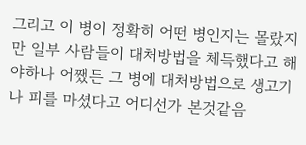그리고 이 병이 정확히 어떤 병인지는 몰랐지만 일부 사람들이 대처방법을 체득했다고 해야하나 어쨌든 그 병에 대처방법으로 생고기나 피를 마셨다고 어디선가 본것같음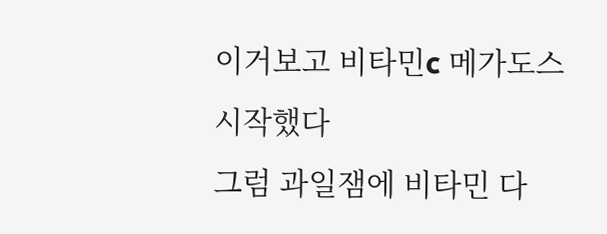이거보고 비타민c 메가도스시작했다
그럼 과일잼에 비타민 다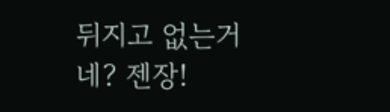뒤지고 없는거네? 젠장!